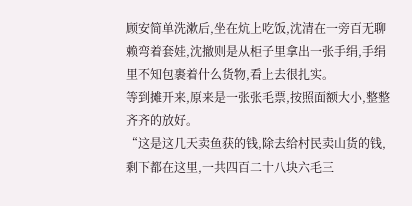顾安简单洗漱后,坐在炕上吃饭,沈清在一旁百无聊赖弯着套娃,沈撤则是从柜子里拿出一张手绢,手绢里不知包裹着什么货物,看上去很扎实。
等到摊开来,原来是一张张毛票,按照面额大小,整整齐齐的放好。
“这是这几天卖鱼获的钱,除去给村民卖山货的钱,剩下都在这里,一共四百二十八块六毛三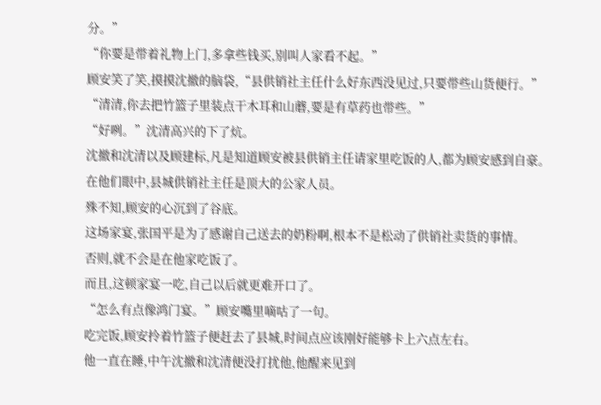分。”
“你要是带着礼物上门,多拿些钱买,别叫人家看不起。”
顾安笑了笑,摸摸沈撤的脑袋,“县供销社主任什么好东西没见过,只要带些山货便行。”
“清清,你去把竹篮子里装点干木耳和山蘑,要是有草药也带些。”
“好咧。”沈清高兴的下了炕。
沈撤和沈清以及顾建标,凡是知道顾安被县供销主任请家里吃饭的人,都为顾安感到自豪。
在他们眼中,县城供销社主任是顶大的公家人员。
殊不知,顾安的心沉到了谷底。
这场家宴,张国平是为了感谢自己送去的奶粉啊,根本不是松动了供销社卖货的事情。
否则,就不会是在他家吃饭了。
而且,这顿家宴一吃,自己以后就更难开口了。
“怎么有点像鸿门宴。”顾安嘴里嘀咕了一句。
吃完饭,顾安拎着竹篮子便赶去了县城,时间点应该刚好能够卡上六点左右。
他一直在睡,中午沈撤和沈清便没打扰他,他醒来见到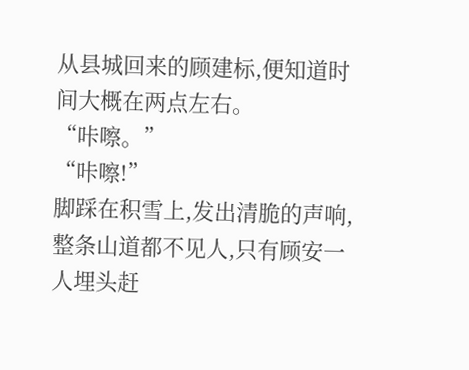从县城回来的顾建标,便知道时间大概在两点左右。
“咔嚓。”
“咔嚓!”
脚踩在积雪上,发出清脆的声响,整条山道都不见人,只有顾安一人埋头赶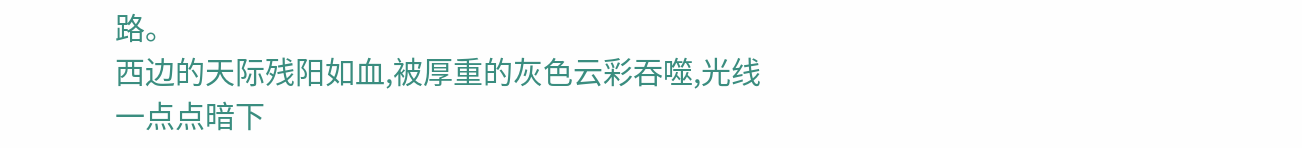路。
西边的天际残阳如血,被厚重的灰色云彩吞噬,光线一点点暗下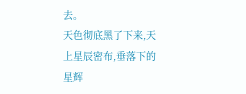去。
天色彻底黑了下来,天上星辰密布,垂落下的星辉